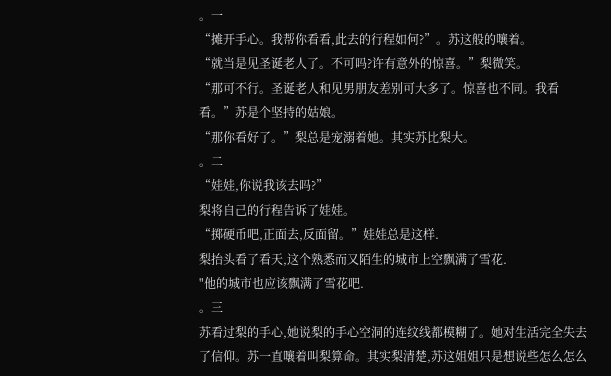。一
“摊开手心。我帮你看看,此去的行程如何?”。苏这般的嚷着。
“就当是见圣诞老人了。不可吗?许有意外的惊喜。”梨微笑。
“那可不行。圣诞老人和见男朋友差别可大多了。惊喜也不同。我看看。”苏是个坚持的姑娘。
“那你看好了。”梨总是宠溺着她。其实苏比梨大。
。二
“娃娃,你说我该去吗?”
梨将自己的行程告诉了娃娃。
“掷硬币吧,正面去,反面留。”娃娃总是这样.
梨抬头看了看天,这个熟悉而又陌生的城市上空飘满了雪花.
"他的城市也应该飘满了雪花吧.
。三
苏看过梨的手心,她说梨的手心空洞的连纹线都模糊了。她对生活完全失去了信仰。苏一直嚷着叫梨算命。其实梨清楚,苏这姐姐只是想说些怎么怎么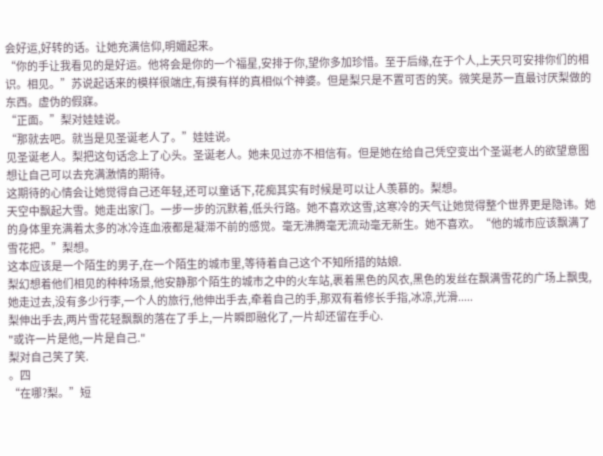会好运,好转的话。让她充满信仰,明媚起来。
“你的手让我看见的是好运。他将会是你的一个福星,安排于你,望你多加珍惜。至于后缘,在于个人,上天只可安排你们的相识。相见。”苏说起话来的模样很端庄,有摸有样的真相似个神婆。但是梨只是不置可否的笑。微笑是苏一直最讨厌梨做的东西。虚伪的假寐。
“正面。”梨对娃娃说。
“那就去吧。就当是见圣诞老人了。”娃娃说。
见圣诞老人。梨把这句话念上了心头。圣诞老人。她未见过亦不相信有。但是她在给自己凭空变出个圣诞老人的欲望意图想让自己可以去充满激情的期待。
这期待的心情会让她觉得自己还年轻,还可以童话下,花痴其实有时候是可以让人羡慕的。梨想。
天空中飘起大雪。她走出家门。一步一步的沉默着,低头行路。她不喜欢这雪,这寒冷的天气让她觉得整个世界更是隐讳。她的身体里充满着太多的冰冷连血液都是凝滞不前的感觉。毫无沸腾毫无流动毫无新生。她不喜欢。“他的城市应该飘满了雪花把。”梨想。
这本应该是一个陌生的男子,在一个陌生的城市里,等待着自己这个不知所措的姑娘.
梨幻想着他们相见的种种场景,他安静那个陌生的城市之中的火车站,裹着黑色的风衣,黑色的发丝在飘满雪花的广场上飘曳,她走过去,没有多少行李,一个人的旅行,他伸出手去,牵着自己的手,那双有着修长手指,冰凉,光滑.....
梨伸出手去,两片雪花轻飘飘的落在了手上,一片瞬即融化了,一片却还留在手心.
"或许一片是他,一片是自己."
梨对自己笑了笑.
。四
“在哪?梨。”短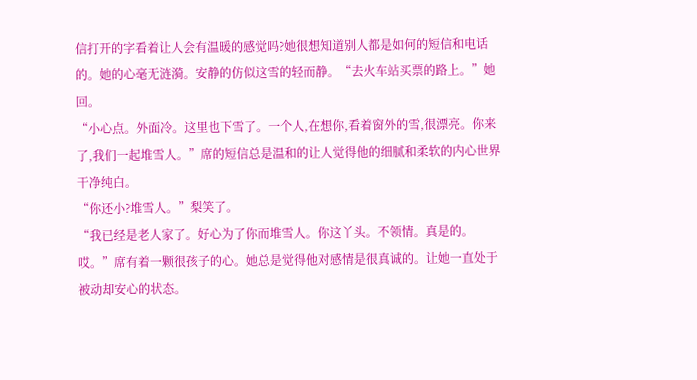信打开的字看着让人会有温暖的感觉吗?她很想知道别人都是如何的短信和电话的。她的心毫无涟漪。安静的仿似这雪的轻而静。“去火车站买票的路上。”她回。
“小心点。外面冷。这里也下雪了。一个人,在想你,看着窗外的雪,很漂亮。你来了,我们一起堆雪人。”席的短信总是温和的让人觉得他的细腻和柔软的内心世界干净纯白。
“你还小?堆雪人。”梨笑了。
“我已经是老人家了。好心为了你而堆雪人。你这丫头。不领情。真是的。哎。”席有着一颗很孩子的心。她总是觉得他对感情是很真诚的。让她一直处于被动却安心的状态。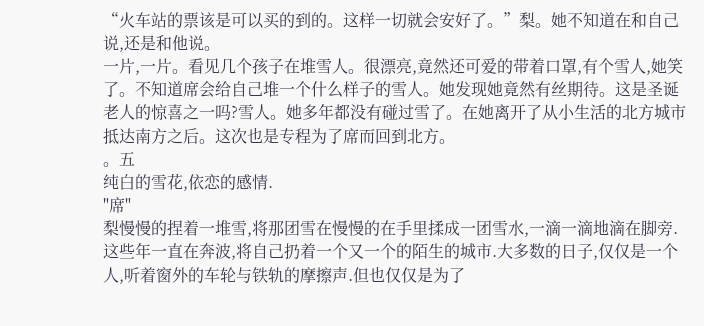“火车站的票该是可以买的到的。这样一切就会安好了。”梨。她不知道在和自己说,还是和他说。
一片,一片。看见几个孩子在堆雪人。很漂亮,竟然还可爱的带着口罩,有个雪人,她笑了。不知道席会给自己堆一个什么样子的雪人。她发现她竟然有丝期待。这是圣诞老人的惊喜之一吗?雪人。她多年都没有碰过雪了。在她离开了从小生活的北方城市抵达南方之后。这次也是专程为了席而回到北方。
。五
纯白的雪花,依恋的感情.
"席"
梨慢慢的捏着一堆雪,将那团雪在慢慢的在手里揉成一团雪水,一滴一滴地滴在脚旁.
这些年一直在奔波,将自己扔着一个又一个的陌生的城市.大多数的日子,仅仅是一个人,听着窗外的车轮与铁轨的摩擦声.但也仅仅是为了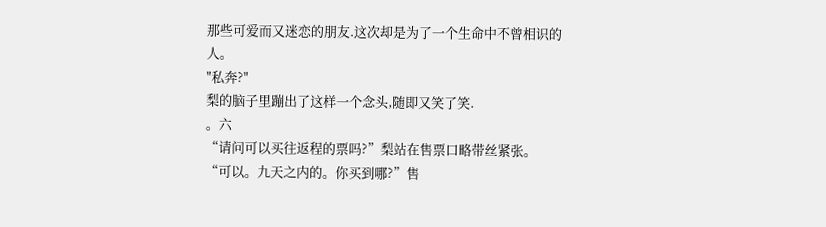那些可爱而又迷恋的朋友.这次却是为了一个生命中不曾相识的人。
"私奔?"
梨的脑子里蹦出了这样一个念头,随即又笑了笑.
。六
“请问可以买往返程的票吗?”梨站在售票口略带丝紧张。
“可以。九天之内的。你买到哪?”售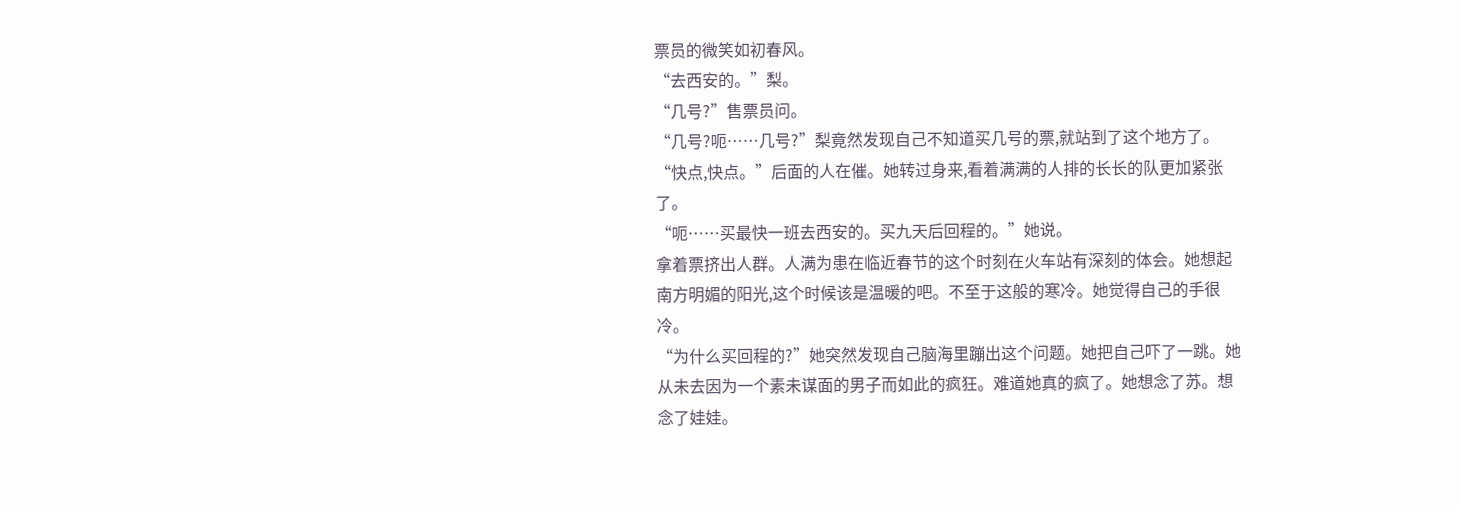票员的微笑如初春风。
“去西安的。”梨。
“几号?”售票员问。
“几号?呃……几号?”梨竟然发现自己不知道买几号的票,就站到了这个地方了。
“快点,快点。”后面的人在催。她转过身来,看着满满的人排的长长的队更加紧张了。
“呃……买最快一班去西安的。买九天后回程的。”她说。
拿着票挤出人群。人满为患在临近春节的这个时刻在火车站有深刻的体会。她想起南方明媚的阳光,这个时候该是温暖的吧。不至于这般的寒冷。她觉得自己的手很冷。
“为什么买回程的?”她突然发现自己脑海里蹦出这个问题。她把自己吓了一跳。她从未去因为一个素未谋面的男子而如此的疯狂。难道她真的疯了。她想念了苏。想念了娃娃。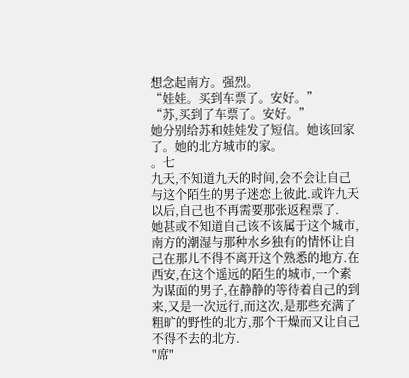想念起南方。强烈。
“娃娃。买到车票了。安好。”
“苏,买到了车票了。安好。”
她分别给苏和娃娃发了短信。她该回家了。她的北方城市的家。
。七
九天,不知道九天的时间,会不会让自己与这个陌生的男子迷恋上彼此.或许九天以后,自己也不再需要那张返程票了.
她甚或不知道自己该不该属于这个城市,南方的潮湿与那种水乡独有的情怀让自己在那儿不得不离开这个熟悉的地方.在西安,在这个遥远的陌生的城市,一个素为谋面的男子,在静静的等待着自己的到来,又是一次远行,而这次,是那些充满了粗旷的野性的北方,那个干燥而又让自己不得不去的北方.
"席"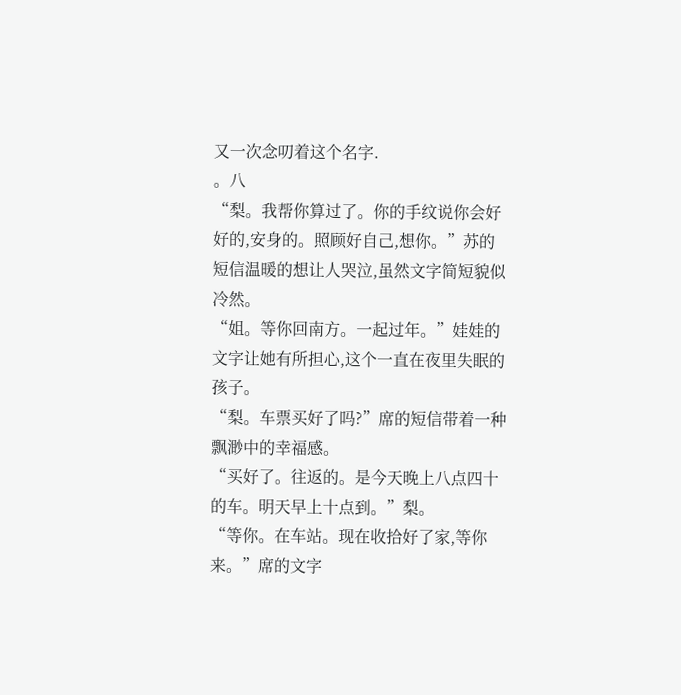又一次念叨着这个名字.
。八
“梨。我帮你算过了。你的手纹说你会好好的,安身的。照顾好自己,想你。”苏的短信温暖的想让人哭泣,虽然文字简短貌似冷然。
“姐。等你回南方。一起过年。”娃娃的文字让她有所担心,这个一直在夜里失眠的孩子。
“梨。车票买好了吗?”席的短信带着一种飘渺中的幸福感。
“买好了。往返的。是今天晚上八点四十的车。明天早上十点到。”梨。
“等你。在车站。现在收拾好了家,等你来。”席的文字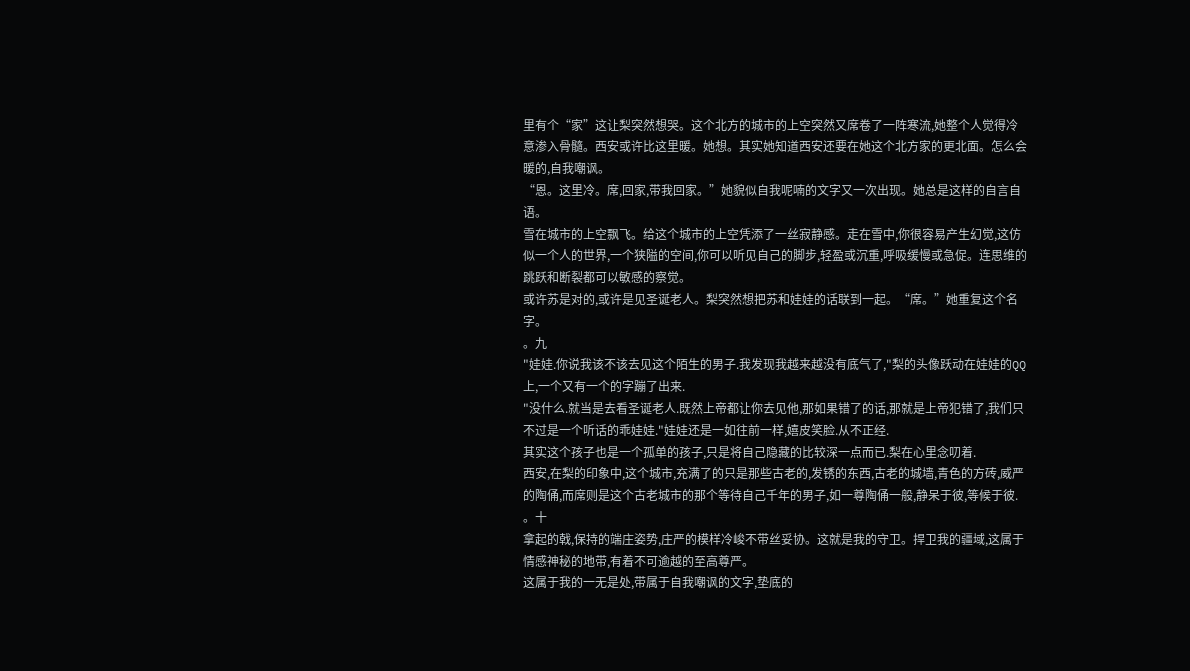里有个“家”这让梨突然想哭。这个北方的城市的上空突然又席卷了一阵寒流,她整个人觉得冷意渗入骨髓。西安或许比这里暖。她想。其实她知道西安还要在她这个北方家的更北面。怎么会暖的,自我嘲讽。
“恩。这里冷。席,回家,带我回家。”她貌似自我呢喃的文字又一次出现。她总是这样的自言自语。
雪在城市的上空飘飞。给这个城市的上空凭添了一丝寂静感。走在雪中,你很容易产生幻觉,这仿似一个人的世界,一个狭隘的空间,你可以听见自己的脚步,轻盈或沉重,呼吸缓慢或急促。连思维的跳跃和断裂都可以敏感的察觉。
或许苏是对的,或许是见圣诞老人。梨突然想把苏和娃娃的话联到一起。“席。”她重复这个名字。
。九
"娃娃.你说我该不该去见这个陌生的男子.我发现我越来越没有底气了,"梨的头像跃动在娃娃的QQ上,一个又有一个的字蹦了出来.
"没什么.就当是去看圣诞老人.既然上帝都让你去见他,那如果错了的话,那就是上帝犯错了,我们只不过是一个听话的乖娃娃."娃娃还是一如往前一样,嬉皮笑脸.从不正经.
其实这个孩子也是一个孤单的孩子,只是将自己隐藏的比较深一点而已.梨在心里念叨着.
西安,在梨的印象中,这个城市,充满了的只是那些古老的,发锈的东西,古老的城墙,青色的方砖,威严的陶俑,而席则是这个古老城市的那个等待自己千年的男子,如一尊陶俑一般,静呆于彼,等候于彼.
。十
拿起的戟,保持的端庄姿势,庄严的模样冷峻不带丝妥协。这就是我的守卫。捍卫我的疆域,这属于情感神秘的地带,有着不可逾越的至高尊严。
这属于我的一无是处,带属于自我嘲讽的文字,垫底的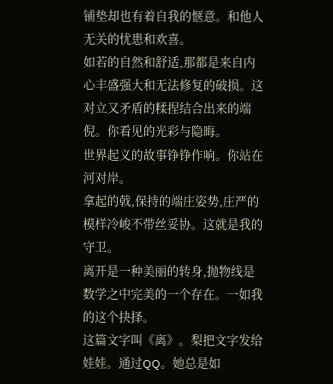铺垫却也有着自我的惬意。和他人无关的忧患和欢喜。
如若的自然和舒适,那都是来自内心丰盛强大和无法修复的破损。这对立又矛盾的糅捏结合出来的端倪。你看见的光彩与隐晦。
世界起义的故事铮铮作响。你站在河对岸。
拿起的戟,保持的端庄姿势,庄严的模样冷峻不带丝妥协。这就是我的守卫。
离开是一种美丽的转身,抛物线是数学之中完美的一个存在。一如我的这个抉择。
这篇文字叫《离》。梨把文字发给娃娃。通过QQ。她总是如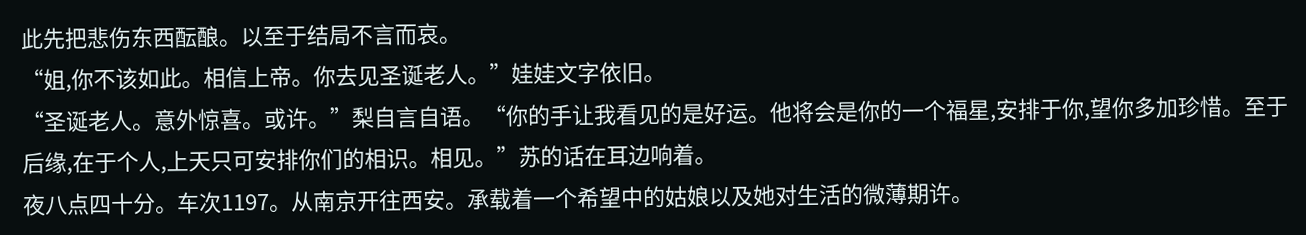此先把悲伤东西酝酿。以至于结局不言而哀。
“姐,你不该如此。相信上帝。你去见圣诞老人。”娃娃文字依旧。
“圣诞老人。意外惊喜。或许。”梨自言自语。“你的手让我看见的是好运。他将会是你的一个福星,安排于你,望你多加珍惜。至于后缘,在于个人,上天只可安排你们的相识。相见。”苏的话在耳边响着。
夜八点四十分。车次1197。从南京开往西安。承载着一个希望中的姑娘以及她对生活的微薄期许。